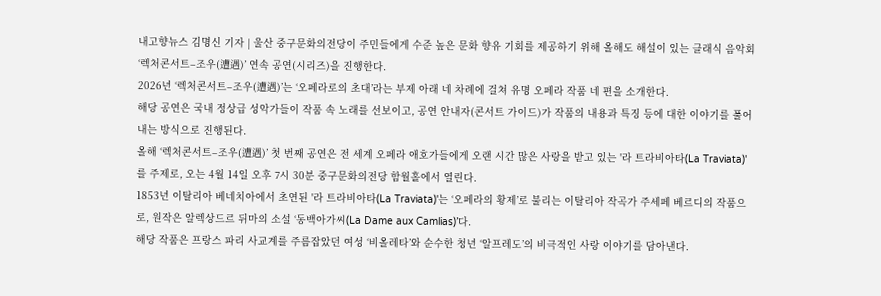내고향뉴스 김명신 기자 | 울산 중구문화의전당이 주민들에게 수준 높은 문화 향유 기회를 제공하기 위해 올해도 해설이 있는 클래식 음악회 ‘렉처콘서트–조우(遭遇)’ 연속 공연(시리즈)을 진행한다.
2026년 ‘렉처콘서트–조우(遭遇)’는 ‘오페라로의 초대’라는 부제 아래 네 차례에 걸쳐 유명 오페라 작품 네 편을 소개한다.
해당 공연은 국내 정상급 성악가들이 작품 속 노래를 선보이고, 공연 안내자(콘서트 가이드)가 작품의 내용과 특징 등에 대한 이야기를 풀어내는 방식으로 진행된다.
올해 ‘렉처콘서트–조우(遭遇)’ 첫 번째 공연은 전 세계 오페라 애호가들에게 오랜 시간 많은 사랑을 받고 있는 '라 트라비아타(La Traviata)'를 주제로, 오는 4월 14일 오후 7시 30분 중구문화의전당 함월홀에서 열린다.
1853년 이탈리아 베네치아에서 초연된 '라 트라비아타(La Traviata)'는 ‘오페라의 황제’로 불리는 이탈리아 작곡가 주세페 베르디의 작품으로, 원작은 알렉상드르 뒤마의 소설 ‘동백아가씨(La Dame aux Camlias)’다.
해당 작품은 프랑스 파리 사교계를 주름잡았던 여성 ‘비올레타’와 순수한 청년 ‘알프레도’의 비극적인 사랑 이야기를 담아낸다.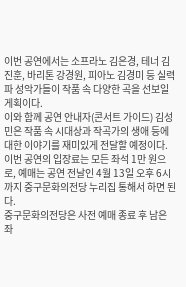이번 공연에서는 소프라노 김은경, 테너 김진훈, 바리톤 강경원, 피아노 김경미 등 실력파 성악가들이 작품 속 다양한 곡을 선보일 게획이다.
이와 함께 공연 안내자(콘서트 가이드) 김성민은 작품 속 시대상과 작곡가의 생애 등에 대한 이야기를 재미있게 전달할 예정이다.
이번 공연의 입장료는 모든 좌석 1만 원으로, 예매는 공연 전날인 4월 13일 오후 6시까지 중구문화의전당 누리집 통해서 하면 된다.
중구문화의전당은 사전 예매 종료 후 남은 좌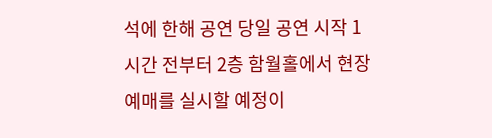석에 한해 공연 당일 공연 시작 1시간 전부터 2층 함월홀에서 현장 예매를 실시할 예정이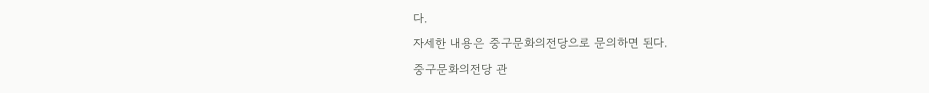다.
자세한 내용은 중구문화의전당으로 문의하면 된다.
중구문화의전당 관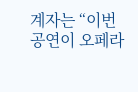계자는 “이번 공연이 오페라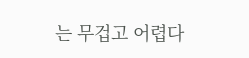는 무겁고 어렵다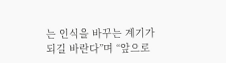는 인식을 바꾸는 계기가 되길 바란다”며 “앞으로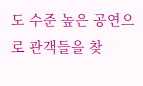도 수준 높은 공연으로 관객들을 찾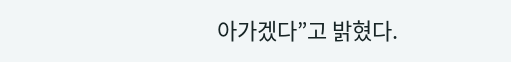아가겠다”고 밝혔다.